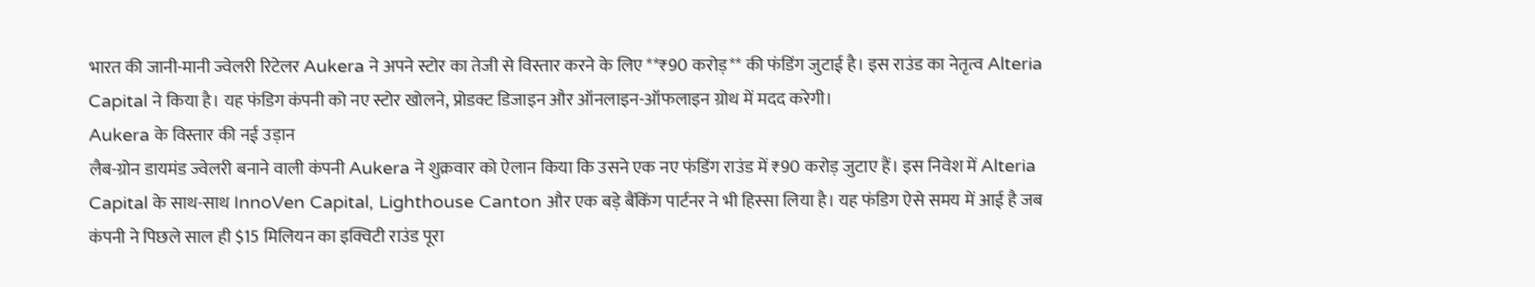भारत की जानी-मानी ज्वेलरी रिटेलर Aukera ने अपने स्टोर का तेजी से विस्तार करने के लिए **₹90 करोड़** की फंडिंग जुटाई है। इस राउंड का नेतृत्व Alteria Capital ने किया है। यह फंडिग कंपनी को नए स्टोर खोलने, प्रोडक्ट डिजाइन और ऑनलाइन-ऑफलाइन ग्रोथ में मदद करेगी।
Aukera के विस्तार की नई उड़ान
लैब-ग्रोन डायमंड ज्वेलरी बनाने वाली कंपनी Aukera ने शुक्रवार को ऐलान किया कि उसने एक नए फंडिंग राउंड में ₹90 करोड़ जुटाए हैं। इस निवेश में Alteria Capital के साथ-साथ InnoVen Capital, Lighthouse Canton और एक बड़े बैंकिंग पार्टनर ने भी हिस्सा लिया है। यह फंडिग ऐसे समय में आई है जब कंपनी ने पिछले साल ही $15 मिलियन का इक्विटी राउंड पूरा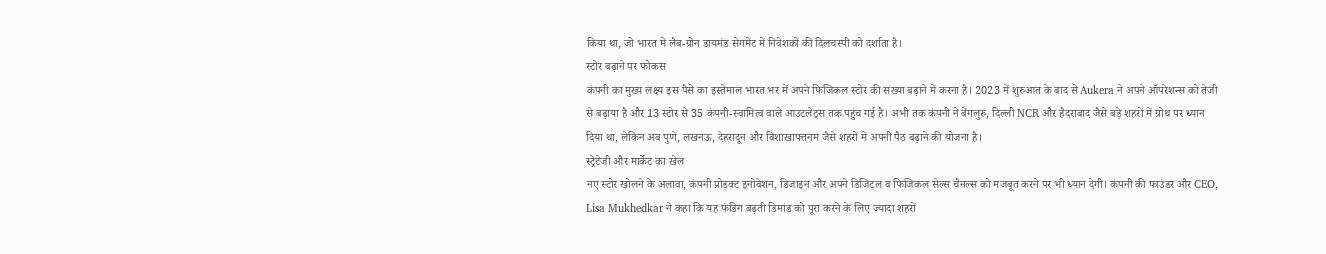किया था, जो भारत में लैब-ग्रोन डायमंड सेगमेंट में निवेशकों की दिलचस्पी को दर्शाता है।
स्टोर बढ़ाने पर फोकस
कंपनी का मुख्य लक्ष्य इस पैसे का इस्तेमाल भारत भर में अपने फिजिकल स्टोर की संख्या बढ़ाने में करना है। 2023 में शुरुआत के बाद से Aukera ने अपने ऑपरेशन्स को तेजी से बढ़ाया है और 13 स्टोर से 35 कंपनी-स्वामित्व वाले आउटलेट्स तक पहुंच गई है। अभी तक कंपनी ने बेंगलुरु, दिल्ली NCR और हैदराबाद जैसे बड़े शहरों में ग्रोथ पर ध्यान दिया था, लेकिन अब पुणे, लखनऊ, देहरादून और विशाखापत्तनम जैसे शहरों में अपनी पैठ बढ़ाने की योजना है।
स्ट्रेटेजी और मार्केट का खेल
नए स्टोर खोलने के अलावा, कंपनी प्रोडक्ट इनोवेशन, डिजाइन और अपने डिजिटल व फिजिकल सेल्स चैनल्स को मजबूत करने पर भी ध्यान देगी। कंपनी की फाउंडर और CEO, Lisa Mukhedkar ने कहा कि यह फंडिग बढ़ती डिमांड को पूरा करने के लिए ज्यादा शहरों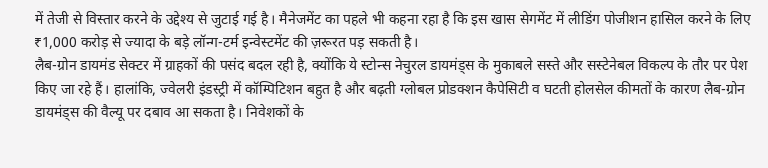में तेजी से विस्तार करने के उद्देश्य से जुटाई गई है। मैनेजमेंट का पहले भी कहना रहा है कि इस खास सेगमेंट में लीडिंग पोजीशन हासिल करने के लिए ₹1,000 करोड़ से ज्यादा के बड़े लॉन्ग-टर्म इन्वेस्टमेंट की ज़रूरत पड़ सकती है।
लैब-ग्रोन डायमंड सेक्टर में ग्राहकों की पसंद बदल रही है, क्योंकि ये स्टोन्स नेचुरल डायमंड्स के मुकाबले सस्ते और सस्टेनेबल विकल्प के तौर पर पेश किए जा रहे हैं। हालांकि, ज्वेलरी इंडस्ट्री में कॉम्पिटिशन बहुत है और बढ़ती ग्लोबल प्रोडक्शन कैपेसिटी व घटती होलसेल कीमतों के कारण लैब-ग्रोन डायमंड्स की वैल्यू पर दबाव आ सकता है। निवेशकों के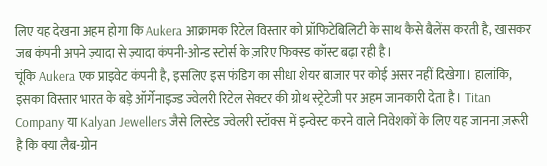लिए यह देखना अहम होगा कि Aukera आक्रामक रिटेल विस्तार को प्रॉफिटेबिलिटी के साथ कैसे बैलेंस करती है, खासकर जब कंपनी अपने ज़्यादा से ज़्यादा कंपनी-ओन्ड स्टोर्स के ज़रिए फिक्स्ड कॉस्ट बढ़ा रही है।
चूंकि Aukera एक प्राइवेट कंपनी है, इसलिए इस फंडिग का सीधा शेयर बाजार पर कोई असर नहीं दिखेगा। हालांकि, इसका विस्तार भारत के बड़े ऑर्गेनाइज्ड ज्वेलरी रिटेल सेक्टर की ग्रोथ स्ट्रेटेजी पर अहम जानकारी देता है। Titan Company या Kalyan Jewellers जैसे लिस्टेड ज्वेलरी स्टॉक्स में इन्वेस्ट करने वाले निवेशकों के लिए यह जानना ज़रूरी है कि क्या लैब-ग्रोन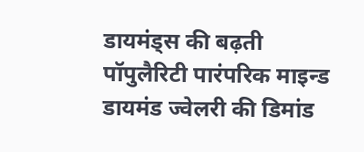डायमंड्स की बढ़ती पॉपुलैरिटी पारंपरिक माइन्ड डायमंड ज्वेलरी की डिमांड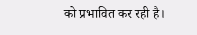को प्रभावित कर रही है।